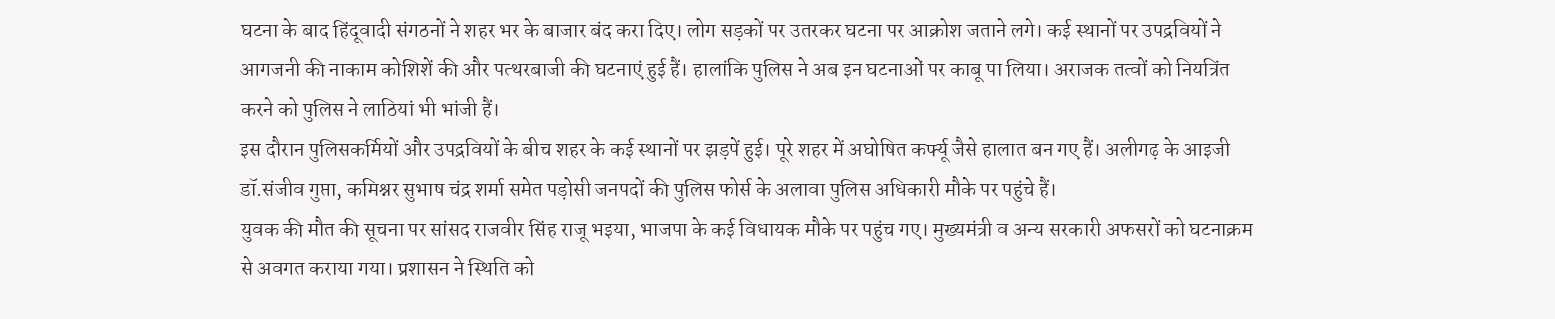घटना के बाद हिंदूवादी संगठनों ने शहर भर के बाजार बंद करा दिए। लोग सड़कों पर उतरकर घटना पर आक्रोश जताने लगे। कई स्थानों पर उपद्रवियों ने आगजनी की नाकाम कोशिशें की और पत्थरबाजी की घटनाएं हुई हैं। हालांकि पुलिस ने अब इन घटनाओं पर काबू पा लिया। अराजक तत्वों को नियत्रिंत करने को पुलिस ने लाठियां भी भांजी हैं।
इस दौरान पुलिसकर्मियों और उपद्रवियों के बीच शहर के कई स्थानों पर झड़पें हुई। पूरे शहर में अघोषित कर्फ्यू जैसे हालात बन गए हैं। अलीगढ़ के आइजी डॉ.संजीव गुप्ता, कमिश्नर सुभाष चंद्र शर्मा समेत पड़ोसी जनपदों की पुलिस फोर्स के अलावा पुलिस अधिकारी मौके पर पहुंचे हैं।
युवक की मौत की सूचना पर सांसद राजवीर सिंह राजू भइया, भाजपा के कई विधायक मौके पर पहुंच गए। मुख्यमंत्री व अन्य सरकारी अफसरों को घटनाक्रम से अवगत कराया गया। प्रशासन ने स्थिति को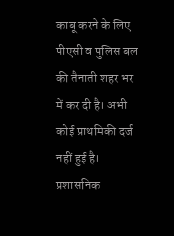काबू करने के लिए पीएसी व पुलिस बल की तैनाती शहर भर में कर दी है। अभी कोई प्राथमिकी दर्ज नहीं हुई है।
प्रशासनिक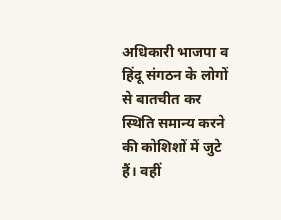अधिकारी भाजपा व हिंदू संगठन के लोगों से बातचीत कर स्थिति समान्य करने की कोशिशों में जुटे हैं। वहीं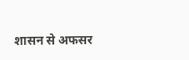शासन से अफसर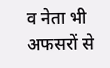व नेता भी अफसरों से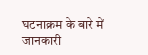घटनाक्रम के बारे में जानकारी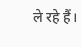ले रहे हैं।